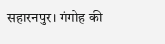सहारनपुर। गंगोह की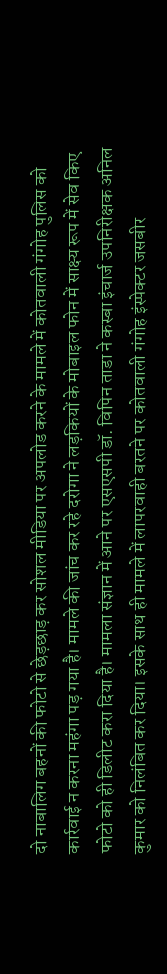दो नाबालिग बहनों की फोटो से छेड़छाड़ कर सोशल मीडिया पर अपलोड करने के मामले में कोतवाली गंगोह पुलिस को कार्रवाई न करना महंगा पड़ गया है। मामले की जांच कर रहे दरोगा ने लड़कियों के मोबाइल फोन में साक्ष्य रूप में सेव किए फोटो को ही डिलीट करा दिया है। मामला संज्ञान में आने पर एसएसपी डॉ. विपिन ताडा ने कस्बा इंचार्ज उपनिरीक्षक अनिल कुमार को निलंबित कर दिया। इसके साथ ही मामले में लापरवाही बरतने पर कोतवाली गंगोह इंस्पेक्टर जसबीर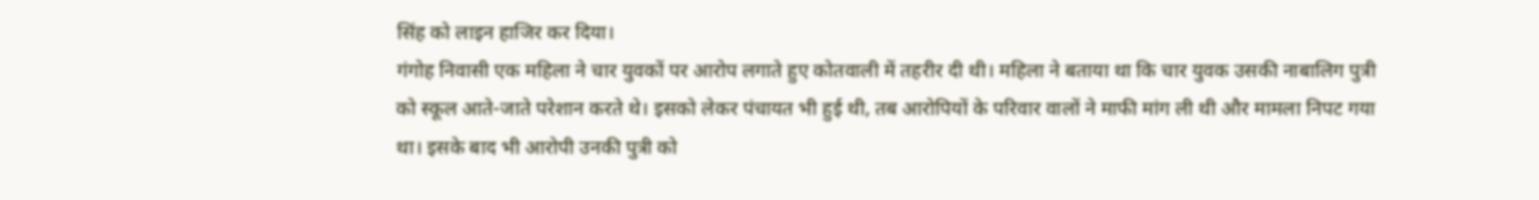सिंह को लाइन हाजिर कर दिया।
गंगोह निवासी एक महिला ने चार युवकों पर आरोप लगाते हुए कोतवाली में तहरीर दी थी। महिला ने बताया था कि चार युवक उसकी नाबालिग पुत्री को स्कूल आते-जाते परेशान करते थे। इसको लेकर पंचायत भी हुई थी, तब आरोपियों के परिवार वालों ने माफी मांग ली थी और मामला निपट गया था। इसके बाद भी आरोपी उनकी पुत्री को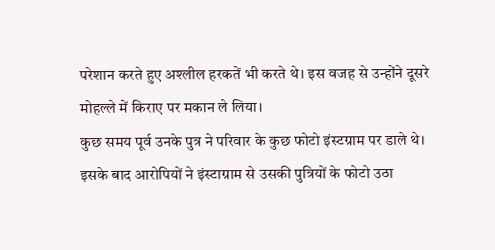परेशान करते हुए अश्लील हरकतें भी करते थे। इस वजह से उन्होंने दूसरे मोहल्ले में किराए पर मकान ले लिया।
कुछ समय पूर्व उनके पुत्र ने परिवार के कुछ फोटो इंस्टग्राम पर डाले थे। इसके बाद आरोपियों ने इंस्टाग्राम से उसकी पुत्रियों के फोटो उठा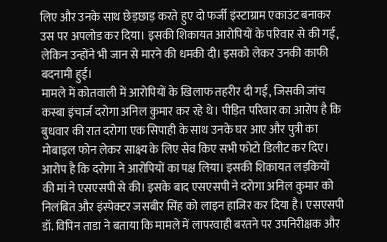लिए और उनके साथ छेड़छाड़ करते हुए दो फर्जी इंस्टाग्राम एकाउंट बनाकर उस पर अपलोड कर दिया। इसकी शिकायत आरोपियों के परिवार से की गई, लेकिन उन्होंने भी जान से मारने की धमकी दी। इसको लेकर उनकी काफी बदनामी हुई।
मामले में कोतवाली में आरोपियों के खिलाफ तहरीर दी गई, जिसकी जांच कस्बा इंचार्ज दरोगा अनिल कुमार कर रहे थे। पीड़ित परिवार का आरोप है कि बुधवार की रात दरोगा एक सिपाही के साथ उनके घर आए और पुत्री का मोबाइल फोन लेकर साक्ष्य के लिए सेव किए सभी फोटो डिलीट कर दिए। आरोप है कि दरोगा ने आरोपियों का पक्ष लिया। इसकी शिकायत लड़कियों की मां ने एसएसपी से की। इसके बाद एसएसपी ने दरोगा अनिल कुमार को निलंबित और इंस्पेक्टर जसबीर सिंह को लाइन हाजिर कर दिया है। एसएसपी डॉ. विपिन ताडा ने बताया कि मामले में लापरवाही बरतने पर उपनिरीक्षक और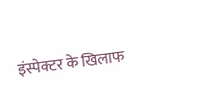इंस्पेक्टर के खिलाफ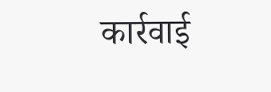कार्रवाई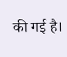की गई है।